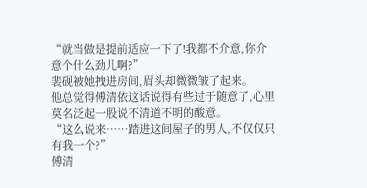“就当做是提前适应一下了!我都不介意,你介意个什么劲儿啊?”
裴砚被她拽进房间,眉头却微微皱了起来。
他总觉得傅清依这话说得有些过于随意了,心里莫名泛起一股说不清道不明的酸意。
“这么说来……踏进这间屋子的男人,不仅仅只有我一个?”
傅清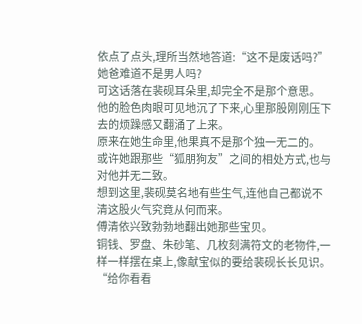依点了点头,理所当然地答道:“这不是废话吗?”
她爸难道不是男人吗?
可这话落在裴砚耳朵里,却完全不是那个意思。
他的脸色肉眼可见地沉了下来,心里那股刚刚压下去的烦躁感又翻涌了上来。
原来在她生命里,他果真不是那个独一无二的。
或许她跟那些“狐朋狗友”之间的相处方式,也与对他并无二致。
想到这里,裴砚莫名地有些生气,连他自己都说不清这股火气究竟从何而来。
傅清依兴致勃勃地翻出她那些宝贝。
铜钱、罗盘、朱砂笔、几枚刻满符文的老物件,一样一样摆在桌上,像献宝似的要给裴砚长长见识。
“给你看看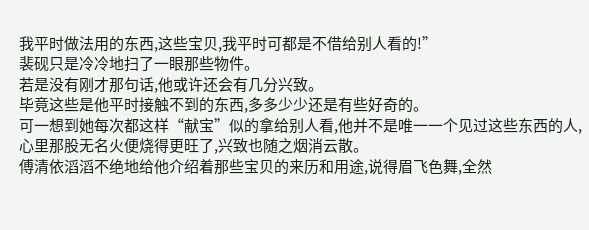我平时做法用的东西,这些宝贝,我平时可都是不借给别人看的!”
裴砚只是冷冷地扫了一眼那些物件。
若是没有刚才那句话,他或许还会有几分兴致。
毕竟这些是他平时接触不到的东西,多多少少还是有些好奇的。
可一想到她每次都这样“献宝”似的拿给别人看,他并不是唯一一个见过这些东西的人,心里那股无名火便烧得更旺了,兴致也随之烟消云散。
傅清依滔滔不绝地给他介绍着那些宝贝的来历和用途,说得眉飞色舞,全然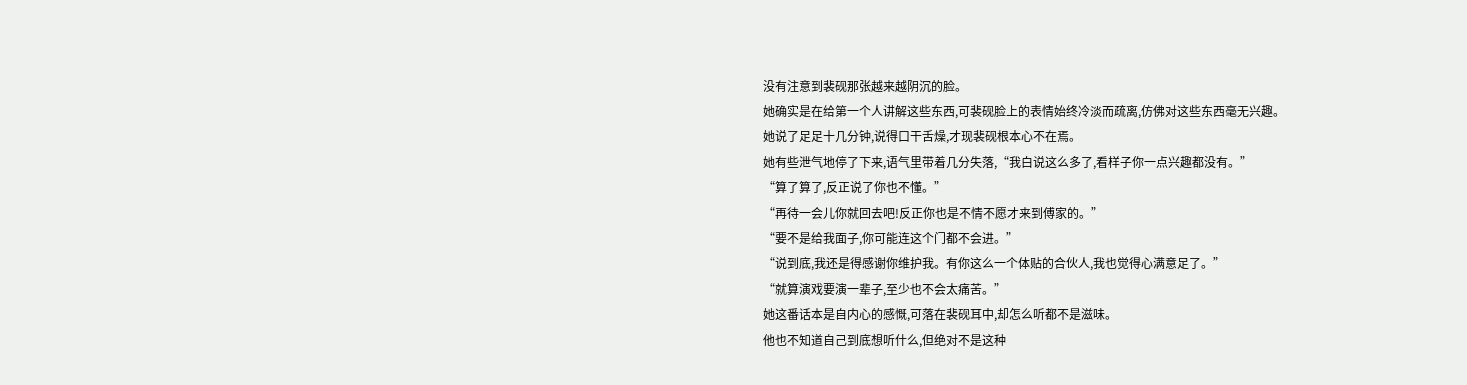没有注意到裴砚那张越来越阴沉的脸。
她确实是在给第一个人讲解这些东西,可裴砚脸上的表情始终冷淡而疏离,仿佛对这些东西毫无兴趣。
她说了足足十几分钟,说得口干舌燥,才现裴砚根本心不在焉。
她有些泄气地停了下来,语气里带着几分失落,“我白说这么多了,看样子你一点兴趣都没有。”
“算了算了,反正说了你也不懂。”
“再待一会儿你就回去吧!反正你也是不情不愿才来到傅家的。”
“要不是给我面子,你可能连这个门都不会进。”
“说到底,我还是得感谢你维护我。有你这么一个体贴的合伙人,我也觉得心满意足了。”
“就算演戏要演一辈子,至少也不会太痛苦。”
她这番话本是自内心的感慨,可落在裴砚耳中,却怎么听都不是滋味。
他也不知道自己到底想听什么,但绝对不是这种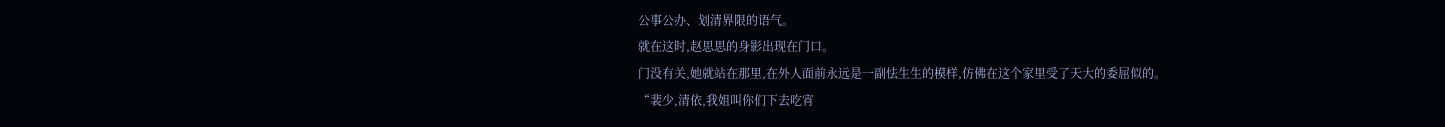公事公办、划清界限的语气。
就在这时,赵思思的身影出现在门口。
门没有关,她就站在那里,在外人面前永远是一副怯生生的模样,仿佛在这个家里受了天大的委屈似的。
“裴少,清依,我姐叫你们下去吃宵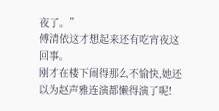夜了。”
傅清依这才想起来还有吃宵夜这回事。
刚才在楼下闹得那么不愉快,她还以为赵声雅连演都懒得演了呢!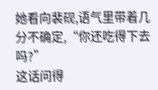她看向裴砚,语气里带着几分不确定,“你还吃得下去吗?”
这话问得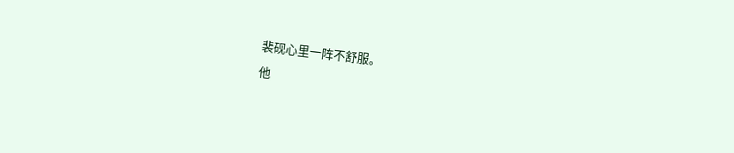裴砚心里一阵不舒服。
他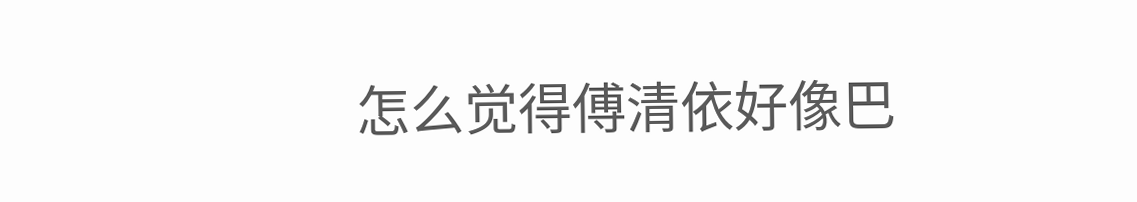怎么觉得傅清依好像巴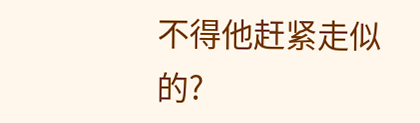不得他赶紧走似的?